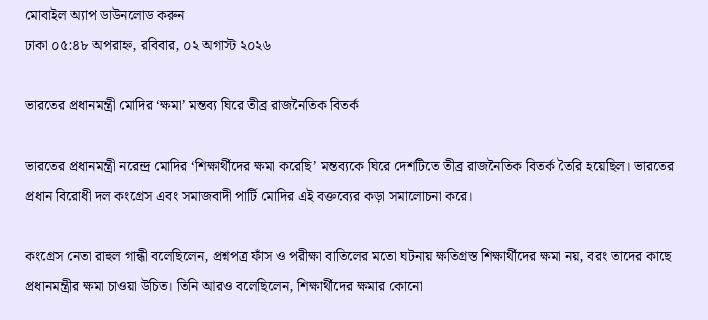মোবাইল অ্যাপ ডাউনলোড করুন
ঢাকা ০৫:৪৮ অপরাহ্ন, রবিবার, ০২ অগাস্ট ২০২৬

ভারতের প্রধানমন্ত্রী মোদির ‘ক্ষমা’ মন্তব্য ঘিরে তীব্র রাজনৈতিক বিতর্ক

ভারতের প্রধানমন্ত্রী নরেন্দ্র মোদির ‘শিক্ষার্থীদের ক্ষমা করেছি’ মন্তব্যকে ঘিরে দেশটিতে তীব্র রাজনৈতিক বিতর্ক তৈরি হয়েছিল। ভারতের প্রধান বিরোধী দল কংগ্রেস এবং সমাজবাদী পার্টি মোদির এই বক্তব্যের কড়া সমালোচনা করে।

কংগ্রেস নেতা রাহুল গান্ধী বলেছিলেন, প্রশ্নপত্র ফাঁস ও পরীক্ষা বাতিলের মতো ঘটনায় ক্ষতিগ্রস্ত শিক্ষার্থীদের ক্ষমা নয়, বরং তাদের কাছে প্রধানমন্ত্রীর ক্ষমা চাওয়া উচিত। তিনি আরও বলেছিলেন, শিক্ষার্থীদের ক্ষমার কোনো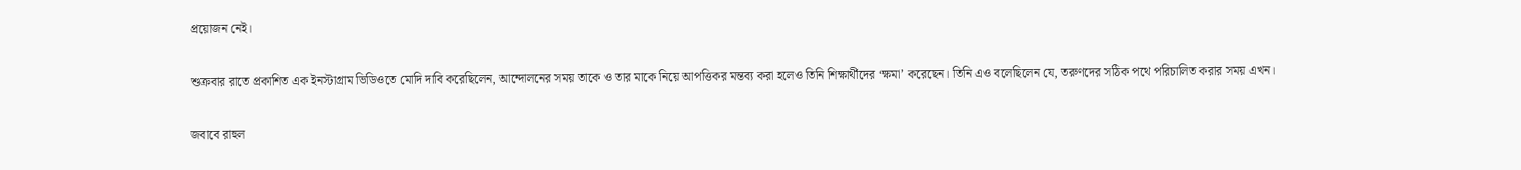প্রয়োজন নেই।

শুক্রবার রাতে প্রকাশিত এক ইনস্টাগ্রাম ভিডিওতে মোদি দাবি করেছিলেন, আন্দোলনের সময় তাকে ও তার মাকে নিয়ে আপত্তিকর মন্তব্য করা হলেও তিনি শিক্ষার্থীদের ‘ক্ষমা’ করেছেন। তিনি এও বলেছিলেন যে, তরুণদের সঠিক পথে পরিচালিত করার সময় এখন।

জবাবে রাহুল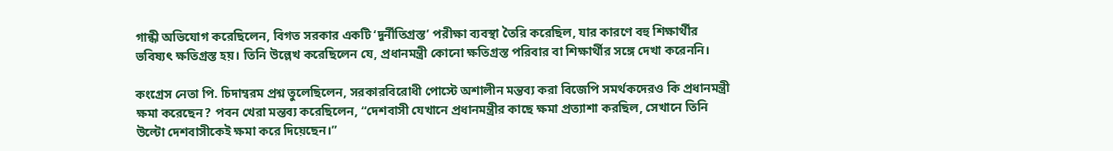গান্ধী অভিযোগ করেছিলেন, বিগত সরকার একটি ‘দুর্নীতিগ্রস্ত’ পরীক্ষা ব্যবস্থা তৈরি করেছিল, যার কারণে বহু শিক্ষার্থীর ভবিষ্যৎ ক্ষতিগ্রস্ত হয়। তিনি উল্লেখ করেছিলেন যে, প্রধানমন্ত্রী কোনো ক্ষতিগ্রস্ত পরিবার বা শিক্ষার্থীর সঙ্গে দেখা করেননি।

কংগ্রেস নেতা পি. চিদাম্বরম প্রশ্ন তুলেছিলেন, সরকারবিরোধী পোস্টে অশালীন মন্তব্য করা বিজেপি সমর্থকদেরও কি প্রধানমন্ত্রী ক্ষমা করেছেন? পবন খেরা মন্তব্য করেছিলেন, “দেশবাসী যেখানে প্রধানমন্ত্রীর কাছে ক্ষমা প্রত্যাশা করছিল, সেখানে তিনি উল্টো দেশবাসীকেই ক্ষমা করে দিয়েছেন।”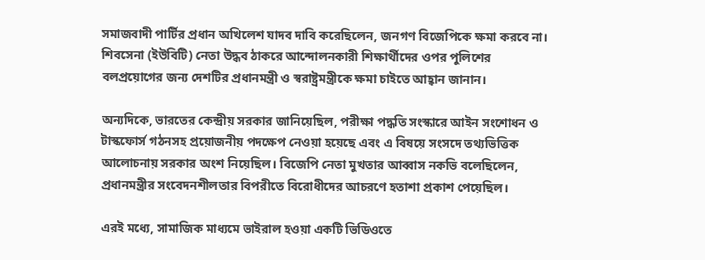সমাজবাদী পার্টির প্রধান অখিলেশ যাদব দাবি করেছিলেন, জনগণ বিজেপিকে ক্ষমা করবে না। শিবসেনা (ইউবিটি) নেতা উদ্ধব ঠাকরে আন্দোলনকারী শিক্ষার্থীদের ওপর পুলিশের বলপ্রয়োগের জন্য দেশটির প্রধানমন্ত্রী ও স্বরাষ্ট্রমন্ত্রীকে ক্ষমা চাইতে আহ্বান জানান।

অন্যদিকে, ভারতের কেন্দ্রীয় সরকার জানিয়েছিল, পরীক্ষা পদ্ধতি সংস্কারে আইন সংশোধন ও টাস্কফোর্স গঠনসহ প্রয়োজনীয় পদক্ষেপ নেওয়া হয়েছে এবং এ বিষয়ে সংসদে তথ্যভিত্তিক আলোচনায় সরকার অংশ নিয়েছিল। বিজেপি নেতা মুখতার আব্বাস নকভি বলেছিলেন, প্রধানমন্ত্রীর সংবেদনশীলতার বিপরীতে বিরোধীদের আচরণে হতাশা প্রকাশ পেয়েছিল।

এরই মধ্যে, সামাজিক মাধ্যমে ভাইরাল হওয়া একটি ভিডিওতে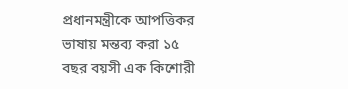প্রধানমন্ত্রীকে আপত্তিকর ভাষায় মন্তব্য করা ১৫ বছর বয়সী এক কিশোরী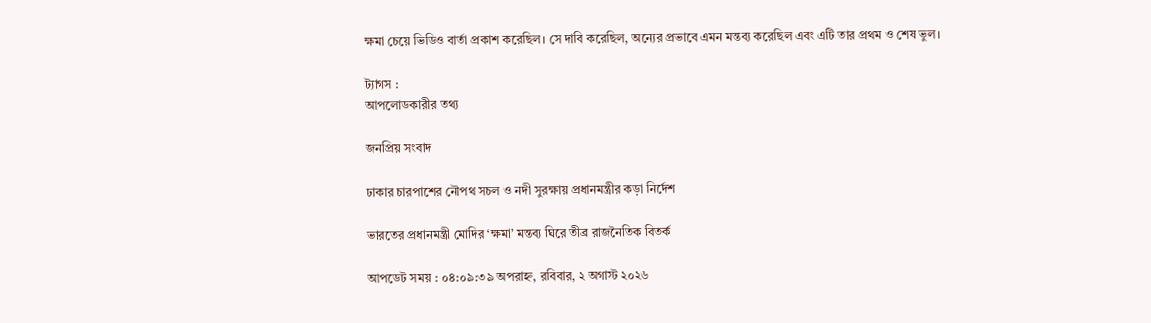ক্ষমা চেয়ে ভিডিও বার্তা প্রকাশ করেছিল। সে দাবি করেছিল, অন্যের প্রভাবে এমন মন্তব্য করেছিল এবং এটি তার প্রথম ও শেষ ভুল।

ট্যাগস :
আপলোডকারীর তথ্য

জনপ্রিয় সংবাদ

ঢাকার চারপাশের নৌপথ সচল ও নদী সুরক্ষায় প্রধানমন্ত্রীর কড়া নির্দেশ

ভারতের প্রধানমন্ত্রী মোদির ‘ক্ষমা’ মন্তব্য ঘিরে তীব্র রাজনৈতিক বিতর্ক

আপডেট সময় : ০৪:০৯:৩৯ অপরাহ্ন, রবিবার, ২ অগাস্ট ২০২৬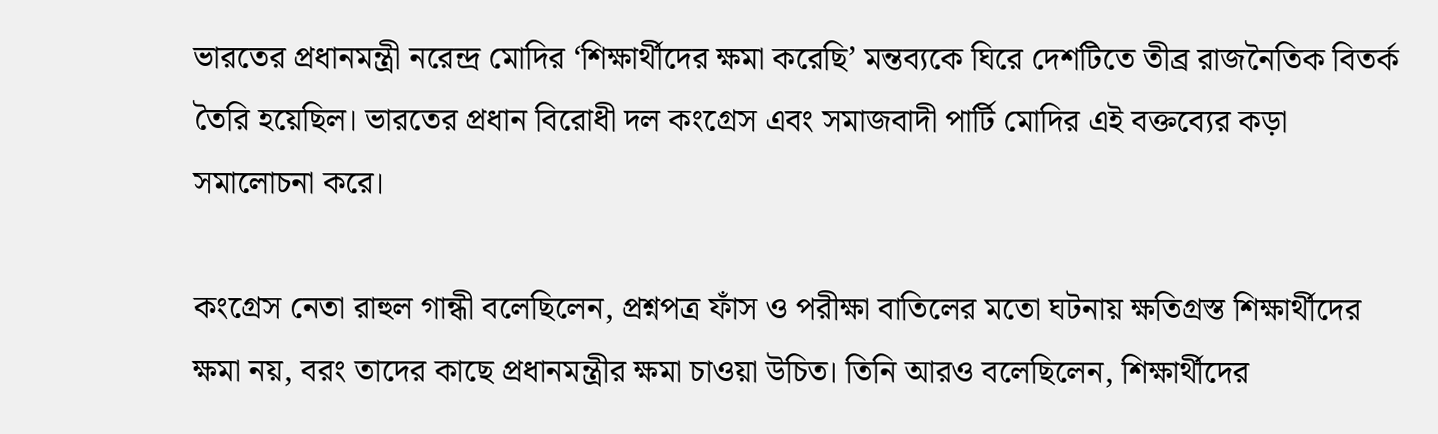ভারতের প্রধানমন্ত্রী নরেন্দ্র মোদির ‘শিক্ষার্থীদের ক্ষমা করেছি’ মন্তব্যকে ঘিরে দেশটিতে তীব্র রাজনৈতিক বিতর্ক তৈরি হয়েছিল। ভারতের প্রধান বিরোধী দল কংগ্রেস এবং সমাজবাদী পার্টি মোদির এই বক্তব্যের কড়া সমালোচনা করে।

কংগ্রেস নেতা রাহুল গান্ধী বলেছিলেন, প্রশ্নপত্র ফাঁস ও পরীক্ষা বাতিলের মতো ঘটনায় ক্ষতিগ্রস্ত শিক্ষার্থীদের ক্ষমা নয়, বরং তাদের কাছে প্রধানমন্ত্রীর ক্ষমা চাওয়া উচিত। তিনি আরও বলেছিলেন, শিক্ষার্থীদের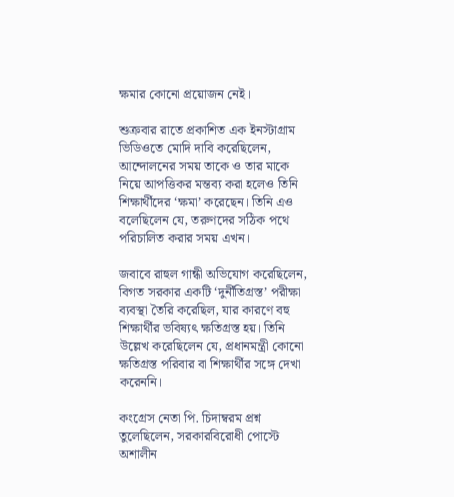ক্ষমার কোনো প্রয়োজন নেই।

শুক্রবার রাতে প্রকাশিত এক ইনস্টাগ্রাম ভিডিওতে মোদি দাবি করেছিলেন, আন্দোলনের সময় তাকে ও তার মাকে নিয়ে আপত্তিকর মন্তব্য করা হলেও তিনি শিক্ষার্থীদের ‘ক্ষমা’ করেছেন। তিনি এও বলেছিলেন যে, তরুণদের সঠিক পথে পরিচালিত করার সময় এখন।

জবাবে রাহুল গান্ধী অভিযোগ করেছিলেন, বিগত সরকার একটি ‘দুর্নীতিগ্রস্ত’ পরীক্ষা ব্যবস্থা তৈরি করেছিল, যার কারণে বহু শিক্ষার্থীর ভবিষ্যৎ ক্ষতিগ্রস্ত হয়। তিনি উল্লেখ করেছিলেন যে, প্রধানমন্ত্রী কোনো ক্ষতিগ্রস্ত পরিবার বা শিক্ষার্থীর সঙ্গে দেখা করেননি।

কংগ্রেস নেতা পি. চিদাম্বরম প্রশ্ন তুলেছিলেন, সরকারবিরোধী পোস্টে অশালীন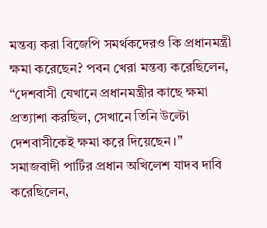মন্তব্য করা বিজেপি সমর্থকদেরও কি প্রধানমন্ত্রী ক্ষমা করেছেন? পবন খেরা মন্তব্য করেছিলেন, “দেশবাসী যেখানে প্রধানমন্ত্রীর কাছে ক্ষমা প্রত্যাশা করছিল, সেখানে তিনি উল্টো দেশবাসীকেই ক্ষমা করে দিয়েছেন।” সমাজবাদী পার্টির প্রধান অখিলেশ যাদব দাবি করেছিলেন,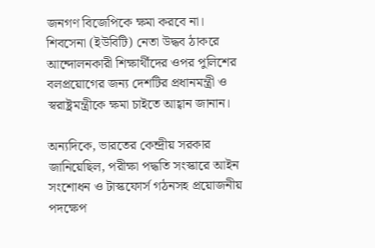জনগণ বিজেপিকে ক্ষমা করবে না। শিবসেনা (ইউবিটি) নেতা উদ্ধব ঠাকরে আন্দোলনকারী শিক্ষার্থীদের ওপর পুলিশের বলপ্রয়োগের জন্য দেশটির প্রধানমন্ত্রী ও স্বরাষ্ট্রমন্ত্রীকে ক্ষমা চাইতে আহ্বান জানান।

অন্যদিকে, ভারতের কেন্দ্রীয় সরকার জানিয়েছিল, পরীক্ষা পদ্ধতি সংস্কারে আইন সংশোধন ও টাস্কফোর্স গঠনসহ প্রয়োজনীয় পদক্ষেপ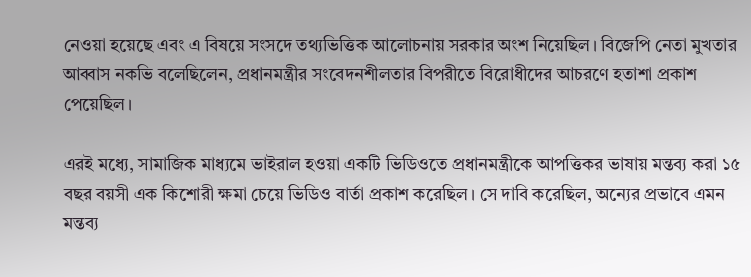নেওয়া হয়েছে এবং এ বিষয়ে সংসদে তথ্যভিত্তিক আলোচনায় সরকার অংশ নিয়েছিল। বিজেপি নেতা মুখতার আব্বাস নকভি বলেছিলেন, প্রধানমন্ত্রীর সংবেদনশীলতার বিপরীতে বিরোধীদের আচরণে হতাশা প্রকাশ পেয়েছিল।

এরই মধ্যে, সামাজিক মাধ্যমে ভাইরাল হওয়া একটি ভিডিওতে প্রধানমন্ত্রীকে আপত্তিকর ভাষায় মন্তব্য করা ১৫ বছর বয়সী এক কিশোরী ক্ষমা চেয়ে ভিডিও বার্তা প্রকাশ করেছিল। সে দাবি করেছিল, অন্যের প্রভাবে এমন মন্তব্য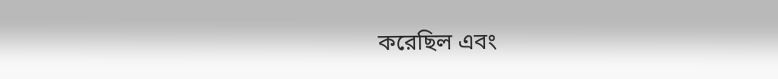করেছিল এবং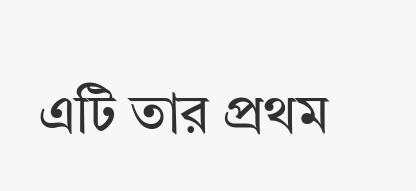এটি তার প্রথম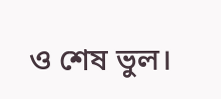ও শেষ ভুল।